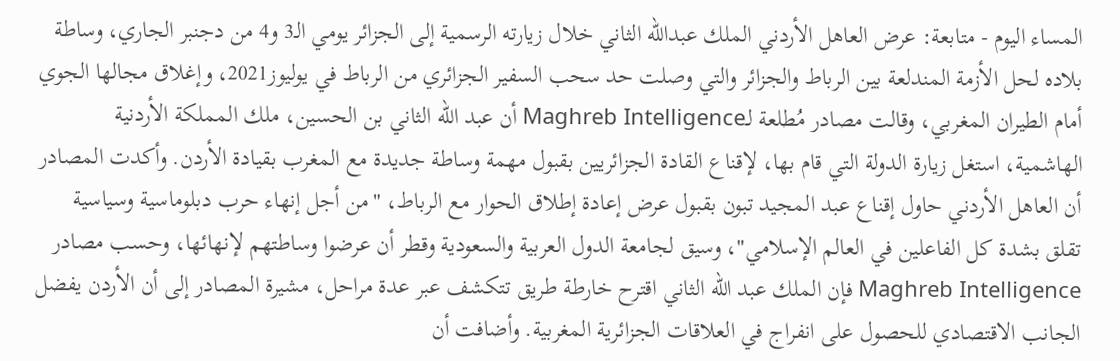المساء اليوم - متابعة: عرض العاهل الأردني الملك عبدالله الثاني خلال زيارته الرسمية إلى الجزائر يومي الـ3 و4 من دجنبر الجاري، وساطة بلاده لحل الأزمة المندلعة بين الرباط والجزائر والتي وصلت حد سحب السفير الجزائري من الرباط في يوليوز2021، وإغلاق مجالها الجوي أمام الطيران المغربي، وقالت مصادر مُطلعة لـMaghreb Intelligence أن عبد الله الثاني بن الحسين، ملك المملكة الأردنية الهاشمية، استغل زيارة الدولة التي قام بها، لإقناع القادة الجزائريين بقبول مهمة وساطة جديدة مع المغرب بقيادة الأردن. وأكدت المصادر أن العاهل الأردني حاول إقناع عبد المجيد تبون بقبول عرض إعادة إطلاق الحوار مع الرباط، "من أجل إنهاء حرب دبلوماسية وسياسية تقلق بشدة كل الفاعلين في العالم الإسلامي"، وسيق لجامعة الدول العربية والسعودية وقطر أن عرضوا وساطتهم لإنهائها، وحسب مصادر Maghreb Intelligence فإن الملك عبد الله الثاني اقترح خارطة طريق تتكشف عبر عدة مراحل، مشيرة المصادر إلى أن الأردن يفضل الجانب الاقتصادي للحصول على انفراج في العلاقات الجزائرية المغربية. وأضافت أن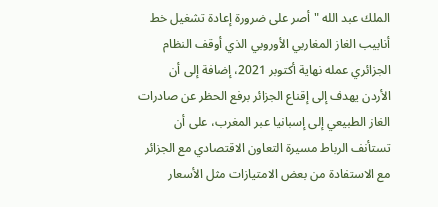الملك عبد الله "أصر على ضرورة إعادة تشغيل خط أنابيب الغاز المغاربي الأوروبي الذي أوقف النظام الجزائري عمله نهاية أكتوبر 2021، إضافة إلى أن الأردن يهدف إلى إقناع الجزائر برفع الحظر عن صادرات الغاز الطبيعي إلى إسبانيا عبر المغرب، على أن تستأنف الرباط مسيرة التعاون الاقتصادي مع الجزائر مع الاستفادة من بعض الامتيازات مثل الأسعار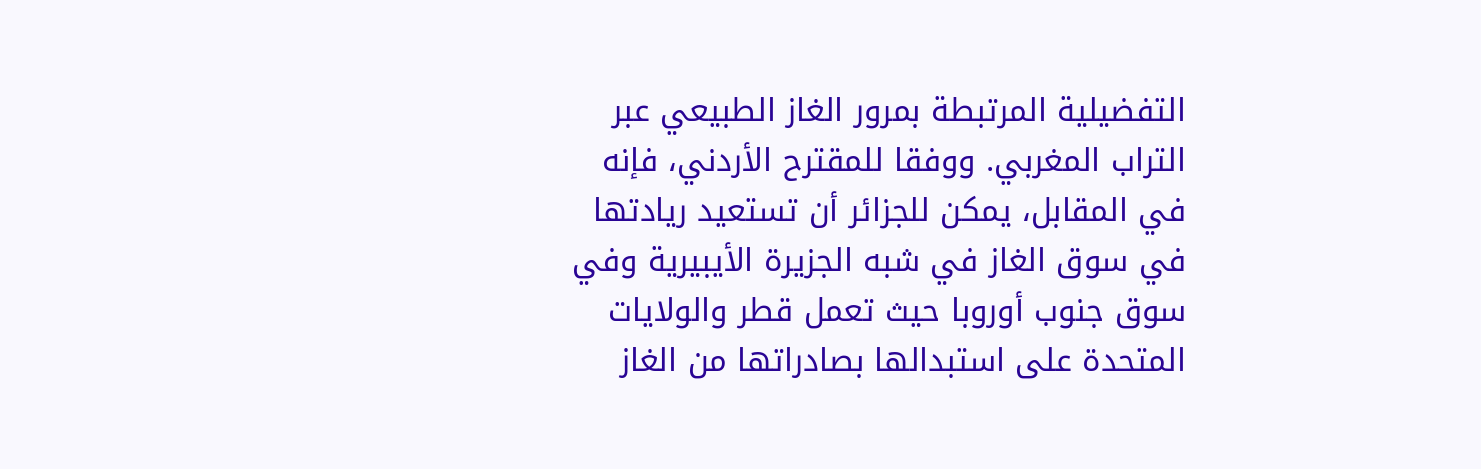التفضيلية المرتبطة بمرور الغاز الطبيعي عبر التراب المغربي. ووفقا للمقترح الأردني، فإنه في المقابل، يمكن للجزائر أن تستعيد ريادتها في سوق الغاز في شبه الجزيرة الأيبيرية وفي سوق جنوب أوروبا حيث تعمل قطر والولايات المتحدة على استبدالها بصادراتها من الغاز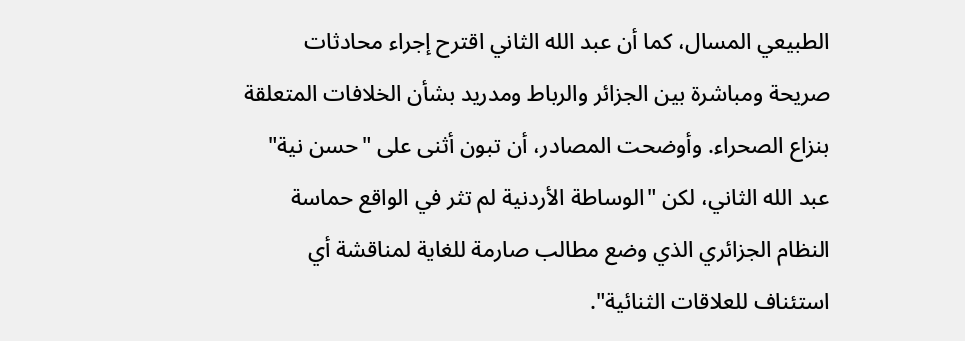الطبيعي المسال، كما أن عبد الله الثاني اقترح إجراء محادثات صريحة ومباشرة بين الجزائر والرباط ومدريد بشأن الخلافات المتعلقة بنزاع الصحراء. وأوضحت المصادر، أن تبون أثنى على "حسن نية" عبد الله الثاني، لكن "الوساطة الأردنية لم تثر في الواقع حماسة النظام الجزائري الذي وضع مطالب صارمة للغاية لمناقشة أي استئناف للعلاقات الثنائية".